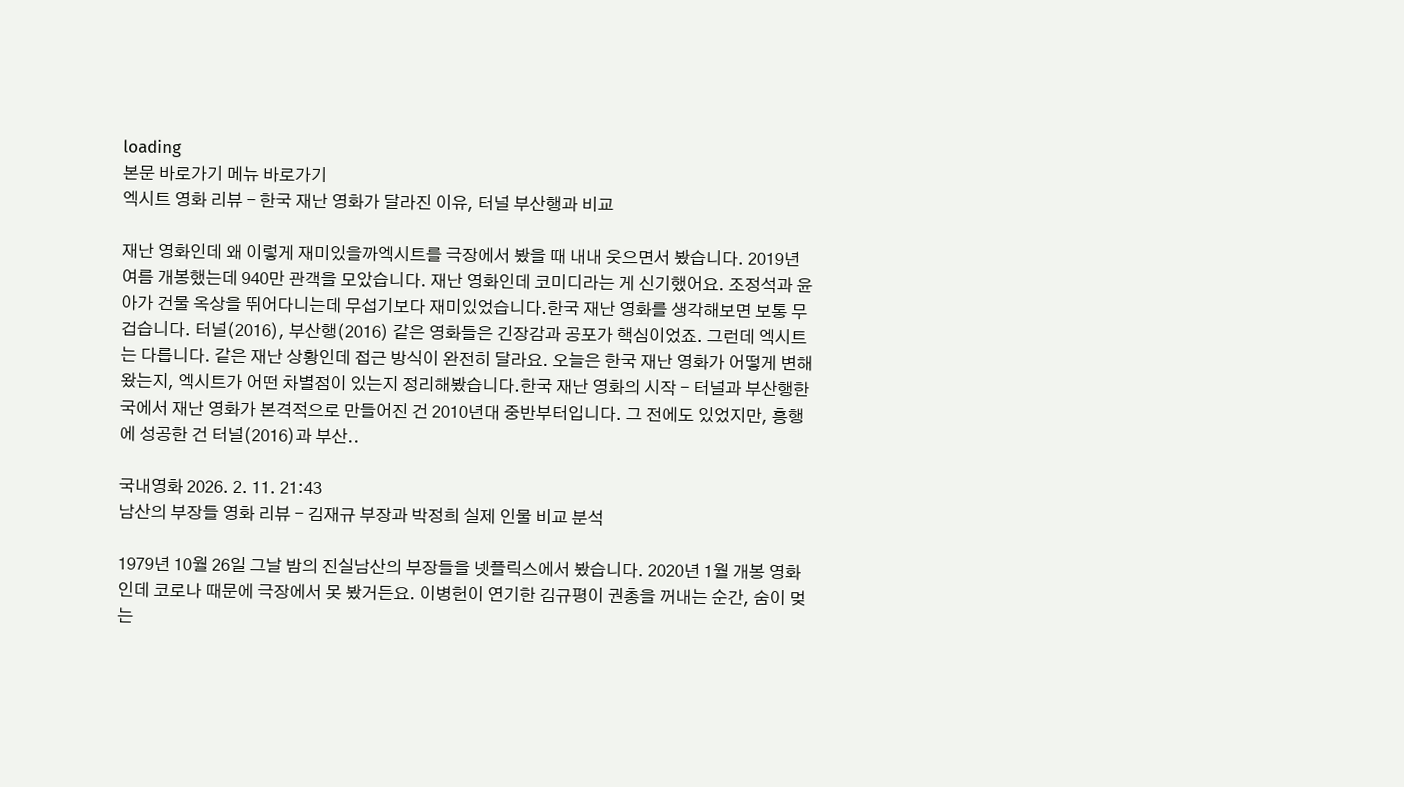loading
본문 바로가기 메뉴 바로가기
엑시트 영화 리뷰 - 한국 재난 영화가 달라진 이유, 터널 부산행과 비교

재난 영화인데 왜 이렇게 재미있을까엑시트를 극장에서 봤을 때 내내 웃으면서 봤습니다. 2019년 여름 개봉했는데 940만 관객을 모았습니다. 재난 영화인데 코미디라는 게 신기했어요. 조정석과 윤아가 건물 옥상을 뛰어다니는데 무섭기보다 재미있었습니다.한국 재난 영화를 생각해보면 보통 무겁습니다. 터널(2016), 부산행(2016) 같은 영화들은 긴장감과 공포가 핵심이었죠. 그런데 엑시트는 다릅니다. 같은 재난 상황인데 접근 방식이 완전히 달라요. 오늘은 한국 재난 영화가 어떻게 변해왔는지, 엑시트가 어떤 차별점이 있는지 정리해봤습니다.한국 재난 영화의 시작 - 터널과 부산행한국에서 재난 영화가 본격적으로 만들어진 건 2010년대 중반부터입니다. 그 전에도 있었지만, 흥행에 성공한 건 터널(2016)과 부산..

국내영화 2026. 2. 11. 21:43
남산의 부장들 영화 리뷰 - 김재규 부장과 박정희 실제 인물 비교 분석

1979년 10월 26일 그날 밤의 진실남산의 부장들을 넷플릭스에서 봤습니다. 2020년 1월 개봉 영화인데 코로나 때문에 극장에서 못 봤거든요. 이병헌이 연기한 김규평이 권총을 꺼내는 순간, 숨이 멎는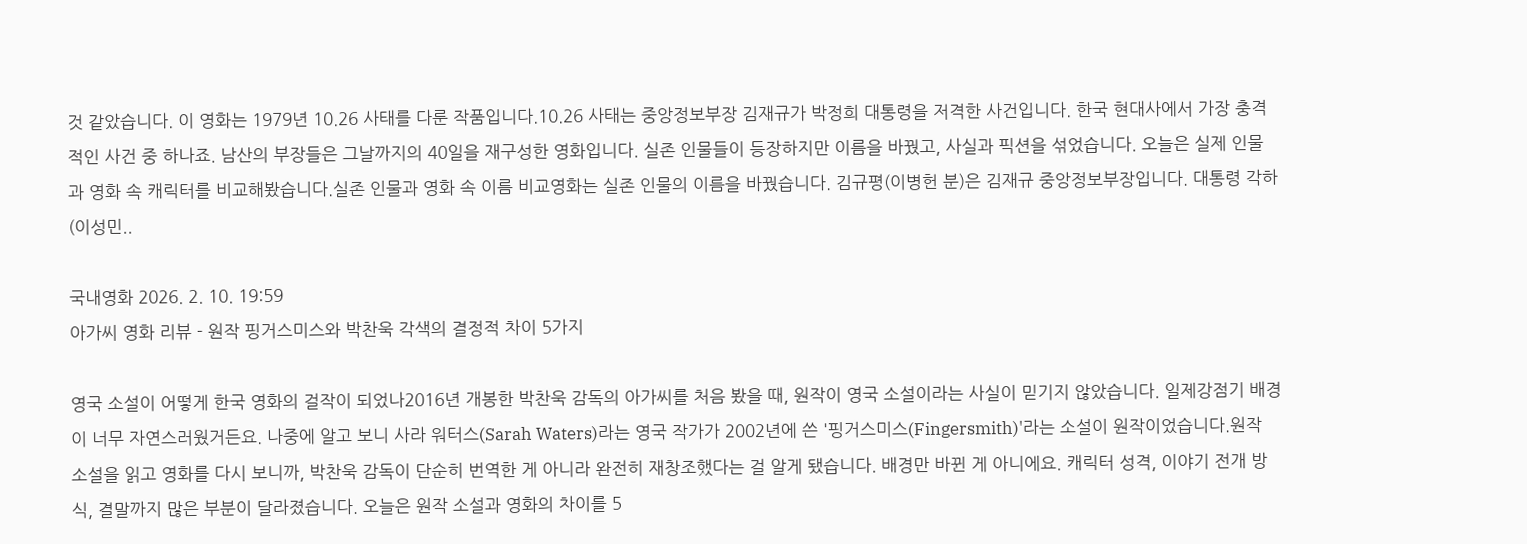것 같았습니다. 이 영화는 1979년 10.26 사태를 다룬 작품입니다.10.26 사태는 중앙정보부장 김재규가 박정희 대통령을 저격한 사건입니다. 한국 현대사에서 가장 충격적인 사건 중 하나죠. 남산의 부장들은 그날까지의 40일을 재구성한 영화입니다. 실존 인물들이 등장하지만 이름을 바꿨고, 사실과 픽션을 섞었습니다. 오늘은 실제 인물과 영화 속 캐릭터를 비교해봤습니다.실존 인물과 영화 속 이름 비교영화는 실존 인물의 이름을 바꿨습니다. 김규평(이병헌 분)은 김재규 중앙정보부장입니다. 대통령 각하(이성민..

국내영화 2026. 2. 10. 19:59
아가씨 영화 리뷰 - 원작 핑거스미스와 박찬욱 각색의 결정적 차이 5가지

영국 소설이 어떻게 한국 영화의 걸작이 되었나2016년 개봉한 박찬욱 감독의 아가씨를 처음 봤을 때, 원작이 영국 소설이라는 사실이 믿기지 않았습니다. 일제강점기 배경이 너무 자연스러웠거든요. 나중에 알고 보니 사라 워터스(Sarah Waters)라는 영국 작가가 2002년에 쓴 '핑거스미스(Fingersmith)'라는 소설이 원작이었습니다.원작 소설을 읽고 영화를 다시 보니까, 박찬욱 감독이 단순히 번역한 게 아니라 완전히 재창조했다는 걸 알게 됐습니다. 배경만 바뀐 게 아니에요. 캐릭터 성격, 이야기 전개 방식, 결말까지 많은 부분이 달라졌습니다. 오늘은 원작 소설과 영화의 차이를 5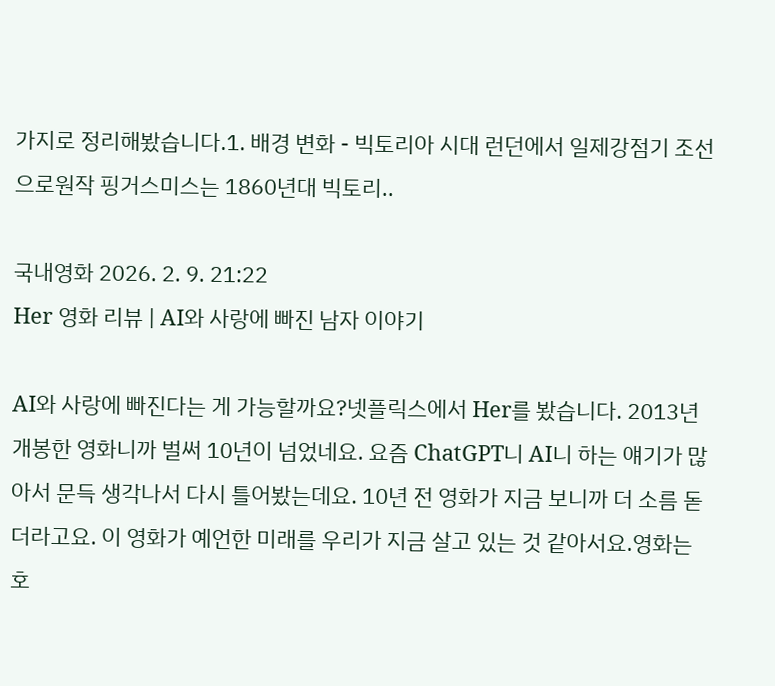가지로 정리해봤습니다.1. 배경 변화 - 빅토리아 시대 런던에서 일제강점기 조선으로원작 핑거스미스는 1860년대 빅토리..

국내영화 2026. 2. 9. 21:22
Her 영화 리뷰 | AI와 사랑에 빠진 남자 이야기

AI와 사랑에 빠진다는 게 가능할까요?넷플릭스에서 Her를 봤습니다. 2013년 개봉한 영화니까 벌써 10년이 넘었네요. 요즘 ChatGPT니 AI니 하는 얘기가 많아서 문득 생각나서 다시 틀어봤는데요. 10년 전 영화가 지금 보니까 더 소름 돋더라고요. 이 영화가 예언한 미래를 우리가 지금 살고 있는 것 같아서요.영화는 호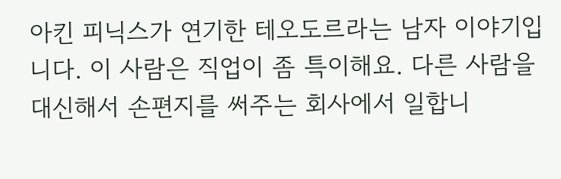아킨 피닉스가 연기한 테오도르라는 남자 이야기입니다. 이 사람은 직업이 좀 특이해요. 다른 사람을 대신해서 손편지를 써주는 회사에서 일합니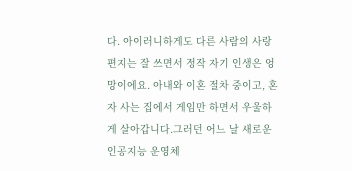다. 아이러니하게도 다른 사람의 사랑 편지는 잘 쓰면서 정작 자기 인생은 엉망이에요. 아내와 이혼 절차 중이고, 혼자 사는 집에서 게임만 하면서 우울하게 살아갑니다.그러던 어느 날 새로운 인공지능 운영체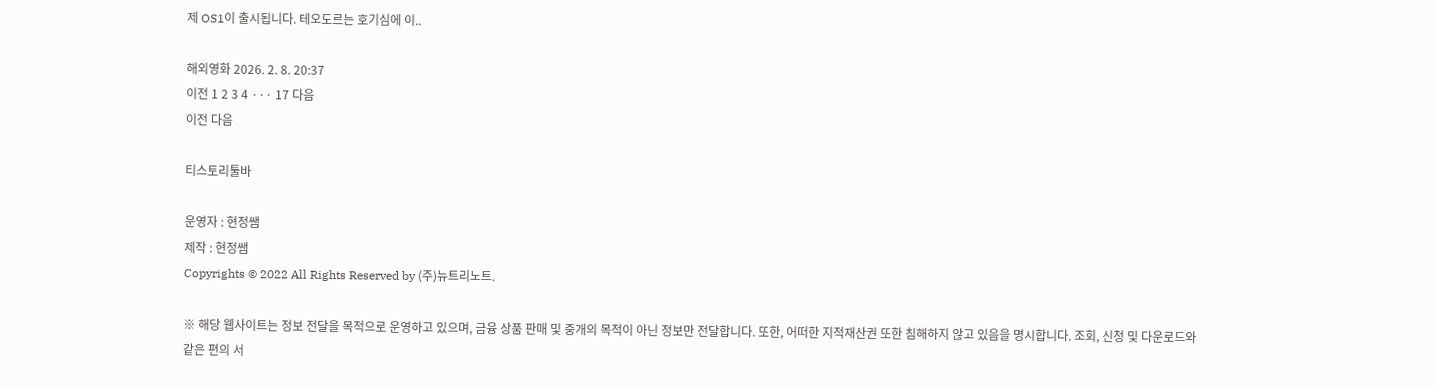제 OS1이 출시됩니다. 테오도르는 호기심에 이..

해외영화 2026. 2. 8. 20:37
이전 1 2 3 4 ··· 17 다음
이전 다음

티스토리툴바

운영자 : 현정쌤
제작 : 현정쌤
Copyrights © 2022 All Rights Reserved by (주)뉴트리노트.

※ 해당 웹사이트는 정보 전달을 목적으로 운영하고 있으며, 금융 상품 판매 및 중개의 목적이 아닌 정보만 전달합니다. 또한, 어떠한 지적재산권 또한 침해하지 않고 있음을 명시합니다. 조회, 신청 및 다운로드와 같은 편의 서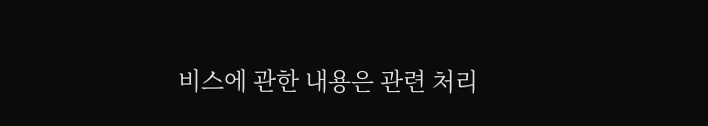비스에 관한 내용은 관련 처리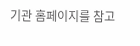기관 홈페이지를 참고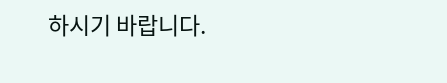하시기 바랍니다.